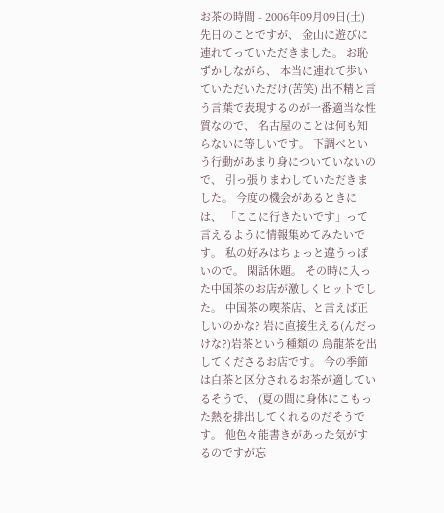お茶の時間 - 2006年09月09日(土) 先日のことですが、 金山に遊びに連れてっていただきました。 お恥ずかしながら、 本当に連れて歩いていただいただけ(苦笑) 出不精と言う言葉で表現するのが一番適当な性質なので、 名古屋のことは何も知らないに等しいです。 下調べという行動があまり身についていないので、 引っ張りまわしていただきました。 今度の機会があるときには、 「ここに行きたいです」って言えるように情報集めてみたいです。 私の好みはちょっと違うっぽいので。 閑話休題。 その時に入った中国茶のお店が激しくヒットでした。 中国茶の喫茶店、と言えば正しいのかな? 岩に直接生える(んだっけな?)岩茶という種類の 烏龍茶を出してくださるお店です。 今の季節は白茶と区分されるお茶が適しているそうで、 (夏の間に身体にこもった熱を排出してくれるのだそうです。 他色々能書きがあった気がするのですが忘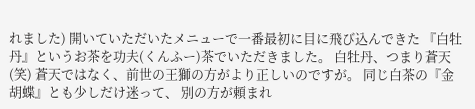れました) 開いていただいたメニューで一番最初に目に飛び込んできた 『白牡丹』というお茶を功夫(くんふー)茶でいただきました。 白牡丹、つまり蒼天(笑) 蒼天ではなく、前世の王獅の方がより正しいのですが。 同じ白茶の『金胡蝶』とも少しだけ迷って、 別の方が頼まれ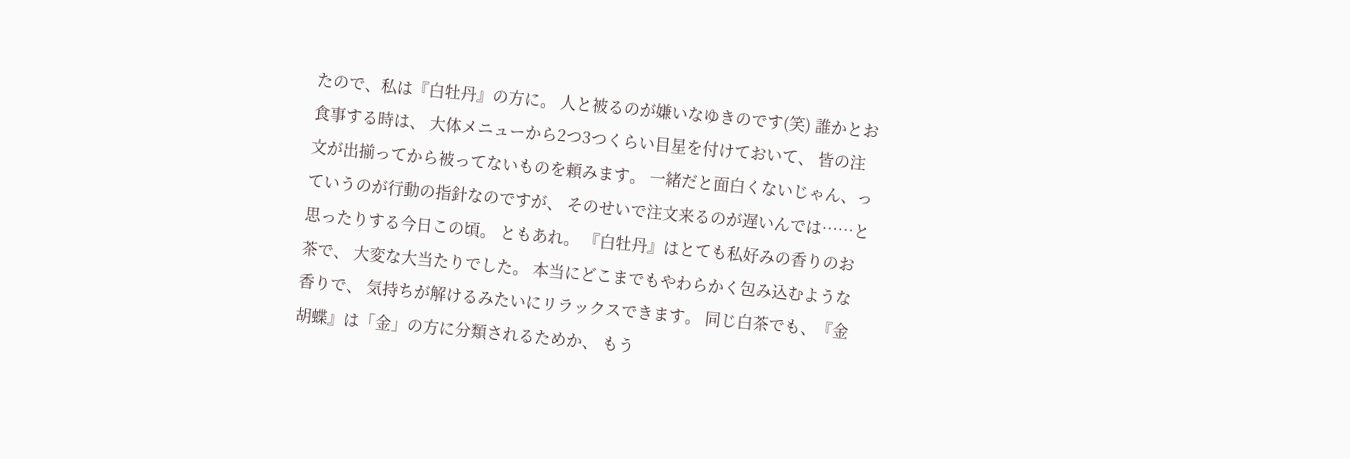たので、私は『白牡丹』の方に。 人と被るのが嫌いなゆきのです(笑) 誰かとお食事する時は、 大体メニューから2つ3つくらい目星を付けておいて、 皆の注文が出揃ってから被ってないものを頼みます。 一緒だと面白くないじゃん、っていうのが行動の指針なのですが、 そのせいで注文来るのが遅いんでは……と思ったりする今日この頃。 ともあれ。 『白牡丹』はとても私好みの香りのお茶で、 大変な大当たりでした。 本当にどこまでもやわらかく包み込むような香りで、 気持ちが解けるみたいにリラックスできます。 同じ白茶でも、『金胡蝶』は「金」の方に分類されるためか、 もう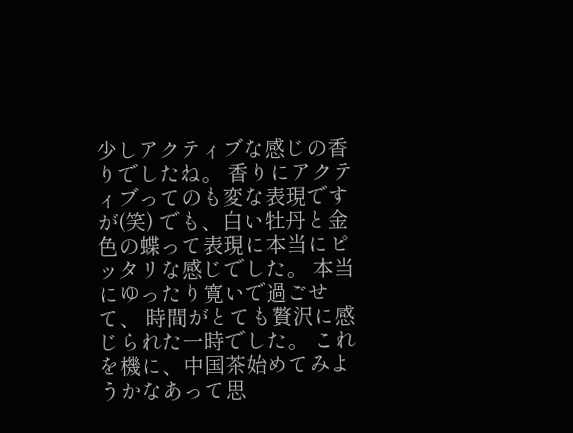少しアクティブな感じの香りでしたね。 香りにアクティブってのも変な表現ですが(笑) でも、白い牡丹と金色の蝶って表現に本当にピッタリな感じでした。 本当にゆったり寛いで過ごせて、 時間がとても贅沢に感じられた一時でした。 これを機に、中国茶始めてみようかなあって思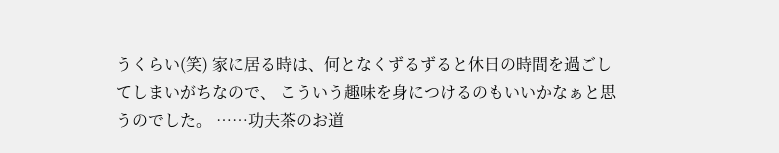うくらい(笑) 家に居る時は、何となくずるずると休日の時間を過ごしてしまいがちなので、 こういう趣味を身につけるのもいいかなぁと思うのでした。 ……功夫茶のお道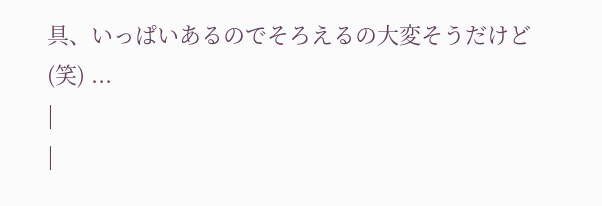具、いっぱいあるのでそろえるの大変そうだけど(笑) ...
|
|